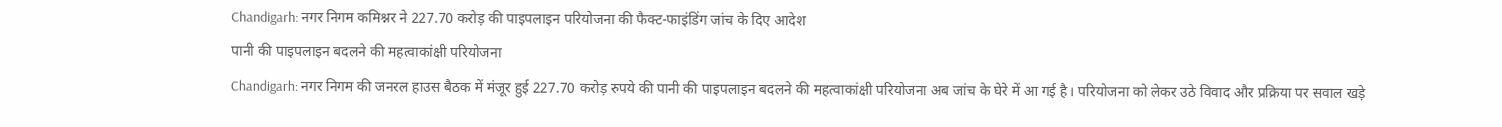Chandigarh: नगर निगम कमिश्नर ने 227.70 करोड़ की पाइपलाइन परियोजना की फैक्ट-फाइंडिंग जांच के दिए आदेश
पानी की पाइपलाइन बदलने की महत्वाकांक्षी परियोजना
Chandigarh: नगर निगम की जनरल हाउस बैठक में मंजूर हुई 227.70 करोड़ रुपये की पानी की पाइपलाइन बदलने की महत्वाकांक्षी परियोजना अब जांच के घेरे में आ गई है। परियोजना को लेकर उठे विवाद और प्रक्रिया पर सवाल खड़े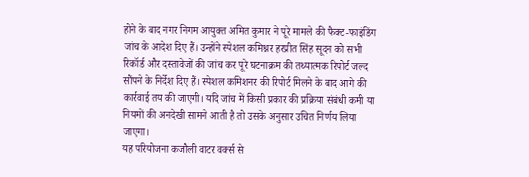होने के बाद नगर निगम आयुक्त अमित कुमार ने पूरे मामले की फैक्ट-फाइंडिंग जांच के आदेश दिए हैं। उन्होंने स्पेशल कमिश्नर हरप्रीत सिंह सूदन को सभी रिकॉर्ड और दस्तावेजों की जांच कर पूरे घटनाक्रम की तथ्यात्मक रिपोर्ट जल्द सौंपने के निर्देश दिए हैं। स्पेशल कमिशनर की रिपोर्ट मिलने के बाद आगे की कार्रवाई तय की जाएगी। यदि जांच में किसी प्रकार की प्रक्रिया संबंधी कमी या नियमों की अनदेखी सामने आती है तो उसके अनुसार उचित निर्णय लिया जाएगा।
यह परियोजना कजौली वाटर वर्क्स से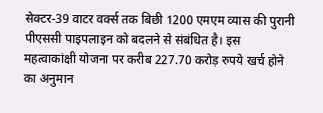सेक्टर-39 वाटर वर्क्स तक बिछी 1200 एमएम व्यास की पुरानी पीएससी पाइपलाइन को बदलने से संबंधित है। इस महत्वाकांक्षी योजना पर करीब 227.70 करोड़ रुपये खर्च होने का अनुमान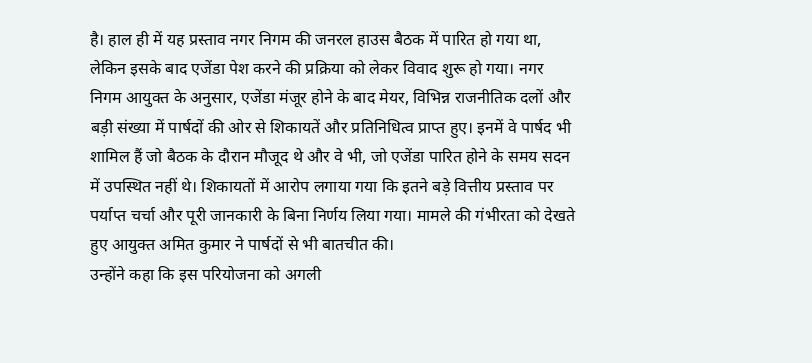है। हाल ही में यह प्रस्ताव नगर निगम की जनरल हाउस बैठक में पारित हो गया था, लेकिन इसके बाद एजेंडा पेश करने की प्रक्रिया को लेकर विवाद शुरू हो गया। नगर निगम आयुक्त के अनुसार, एजेंडा मंजूर होने के बाद मेयर, विभिन्न राजनीतिक दलों और बड़ी संख्या में पार्षदों की ओर से शिकायतें और प्रतिनिधित्व प्राप्त हुए। इनमें वे पार्षद भी शामिल हैं जो बैठक के दौरान मौजूद थे और वे भी, जो एजेंडा पारित होने के समय सदन में उपस्थित नहीं थे। शिकायतों में आरोप लगाया गया कि इतने बड़े वित्तीय प्रस्ताव पर पर्याप्त चर्चा और पूरी जानकारी के बिना निर्णय लिया गया। मामले की गंभीरता को देखते हुए आयुक्त अमित कुमार ने पार्षदों से भी बातचीत की।
उन्होंने कहा कि इस परियोजना को अगली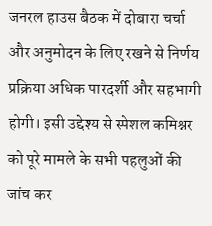जनरल हाउस बैठक में दोबारा चर्चा और अनुमोदन के लिए रखने से निर्णय प्रक्रिया अधिक पारदर्शी और सहभागी होगी। इसी उद्देश्य से स्पेशल कमिश्नर को पूरे मामले के सभी पहलुओं की जांच कर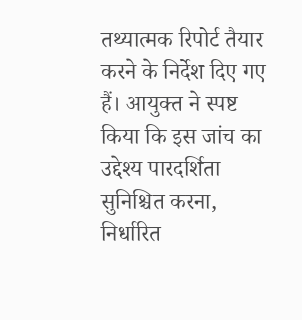तथ्यात्मक रिपोर्ट तैयार करने के निर्देश दिए गए हैं। आयुक्त ने स्पष्ट किया कि इस जांच का उद्देश्य पारदर्शिता सुनिश्चित करना, निर्धारित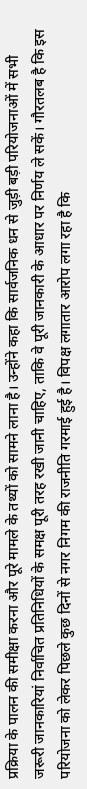प्रक्रिया के पालन की समीक्षा करना और पूरे मामले के तथ्यों को सामने लाना है। उन्होंने कहा कि सार्वजनिक धन से जुड़ी बड़ी परियोजनाओं में सभी जरूरी जानकारियां निर्वाचित प्रतिनिधियों के समक्ष पूरी तरह रखी जानी चाहिए, ताकि वे पूरी जानकारी के आधार पर निर्णय ले सकें। गौरतलब है कि इस परियोजना को लेकर पिछले कुछ दिनों से नगर निगम की राजनीति गरमाई हुई है। विपक्ष लगातार आरोप लगा रहा है कि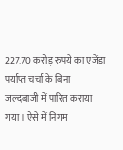227.70 करोड़ रुपये का एजेंडा पर्याप्त चर्चा के बिना जल्दबाजी में पारित कराया गया। ऐसे में निगम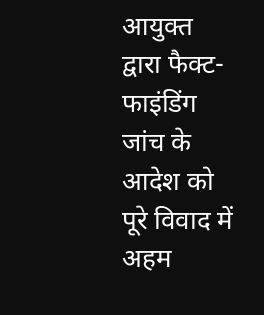आयुक्त द्वारा फैक्ट-फाइंडिंग जांच के आदेश को पूरे विवाद में अहम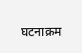घटनाक्रम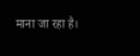माना जा रहा है।